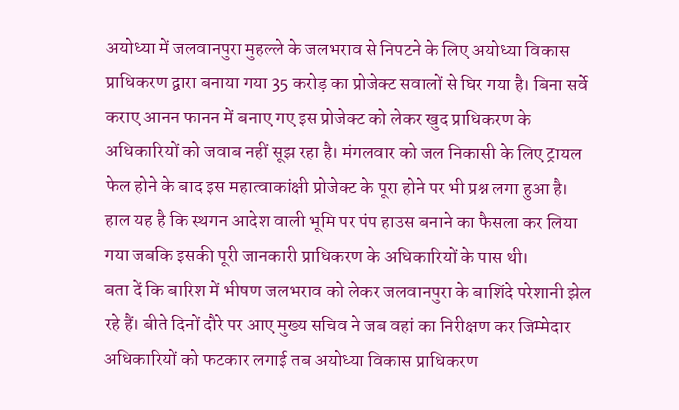अयोध्या में जलवानपुरा मुहल्ले के जलभराव से निपटने के लिए अयोध्या विकास प्राधिकरण द्वारा बनाया गया 35 करोड़ का प्रोजेक्ट सवालों से घिर गया है। बिना सर्वे कराए आनन फानन में बनाए गए इस प्रोजेक्ट को लेकर खुद प्राधिकरण के अधिकारियों को जवाब नहीं सूझ रहा है। मंगलवार को जल निकासी के लिए ट्रायल फेल होने के बाद इस महात्वाकांक्षी प्रोजेक्ट के पूरा होने पर भी प्रश्न लगा हुआ है। हाल यह है कि स्थगन आदेश वाली भूमि पर पंप हाउस बनाने का फैसला कर लिया गया जबकि इसकी पूरी जानकारी प्राधिकरण के अधिकारियों के पास थी।
बता दें कि बारिश में भीषण जलभराव को लेकर जलवानपुरा के बाशिंदे परेशानी झेल रहे हैं। बीते दिनों दौरे पर आए मुख्य सचिव ने जब वहां का निरीक्षण कर जिम्मेदार अधिकारियों को फटकार लगाई तब अयोध्या विकास प्राधिकरण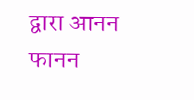द्वारा आनन फानन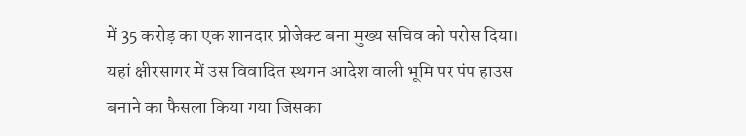में 35 करोड़ का एक शानदार प्रोजेक्ट बना मुख्य सचिव को परोस दिया। यहां क्षीरसागर में उस विवादित स्थगन आदेश वाली भूमि पर पंप हाउस बनाने का फैसला किया गया जिसका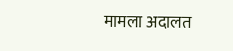मामला अदालत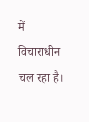में विचाराधीन चल रहा है।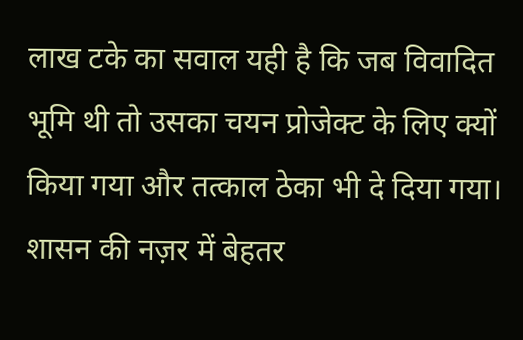लाख टके का सवाल यही है कि जब विवादित भूमि थी तो उसका चयन प्रोजेक्ट के लिए क्यों किया गया और तत्काल ठेका भी दे दिया गया। शासन की नज़र में बेहतर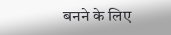बनने के लिए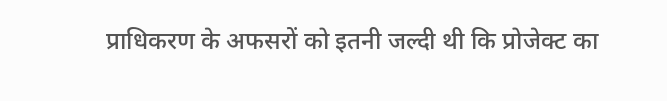प्राधिकरण के अफसरों को इतनी जल्दी थी कि प्रोजेक्ट का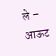ले – आऊट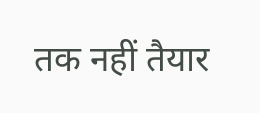तक नहीं तैयार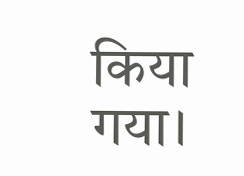किया गया।